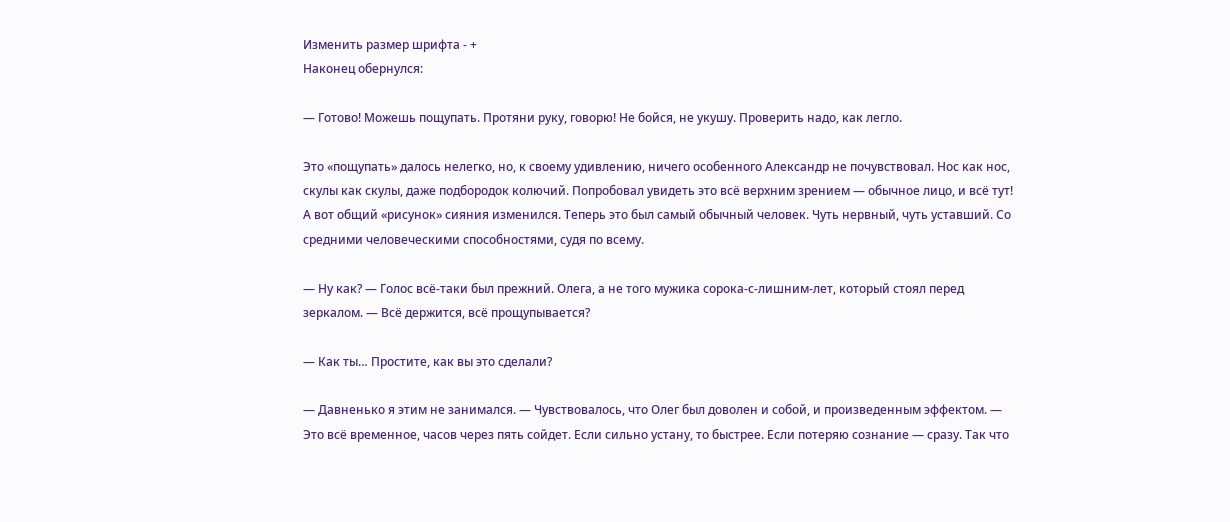Изменить размер шрифта - +
Наконец обернулся:

— Готово! Можешь пощупать. Протяни руку, говорю! Не бойся, не укушу. Проверить надо, как легло.

Это «пощупать» далось нелегко, но, к своему удивлению, ничего особенного Александр не почувствовал. Нос как нос, скулы как скулы, даже подбородок колючий. Попробовал увидеть это всё верхним зрением — обычное лицо, и всё тут! А вот общий «рисунок» сияния изменился. Теперь это был самый обычный человек. Чуть нервный, чуть уставший. Со средними человеческими способностями, судя по всему.

— Ну как? — Голос всё-таки был прежний. Олега, а не того мужика сорока-с-лишним-лет, который стоял перед зеркалом. — Всё держится, всё прощупывается?

— Как ты… Простите, как вы это сделали?

— Давненько я этим не занимался. — Чувствовалось, что Олег был доволен и собой, и произведенным эффектом. — Это всё временное, часов через пять сойдет. Если сильно устану, то быстрее. Если потеряю сознание — сразу. Так что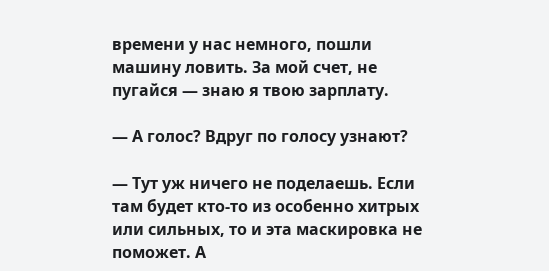времени у нас немного, пошли машину ловить. За мой счет, не пугайся — знаю я твою зарплату.

— А голос? Вдруг по голосу узнают?

— Тут уж ничего не поделаешь. Если там будет кто-то из особенно хитрых или сильных, то и эта маскировка не поможет. А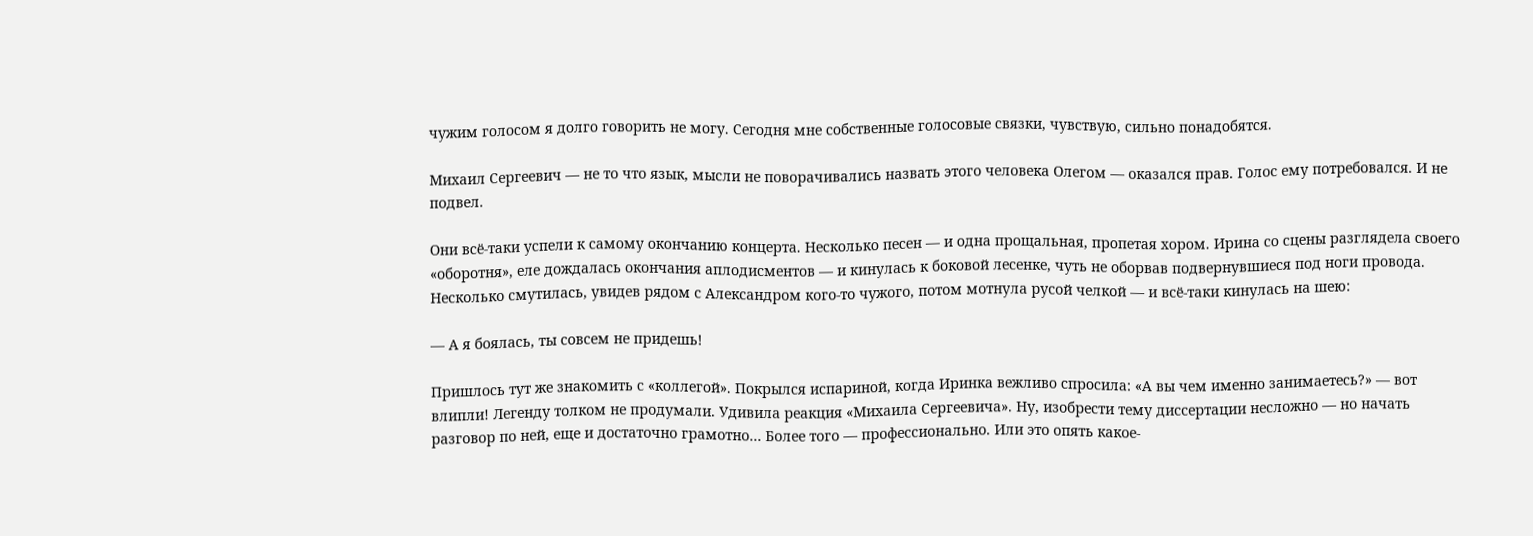чужим голосом я долго говорить не могу. Сегодня мне собственные голосовые связки, чувствую, сильно понадобятся.

Михаил Сергеевич — не то что язык, мысли не поворачивались назвать этого человека Олегом — оказался прав. Голос ему потребовался. И не подвел.

Они всё-таки успели к самому окончанию концерта. Несколько песен — и одна прощальная, пропетая хором. Ирина со сцены разглядела своего «оборотня», еле дождалась окончания аплодисментов — и кинулась к боковой лесенке, чуть не оборвав подвернувшиеся под ноги провода. Несколько смутилась, увидев рядом с Александром кого-то чужого, потом мотнула русой челкой — и всё-таки кинулась на шею:

— А я боялась, ты совсем не придешь!

Пришлось тут же знакомить с «коллегой». Покрылся испариной, когда Иринка вежливо спросила: «А вы чем именно занимаетесь?» — вот влипли! Легенду толком не продумали. Удивила реакция «Михаила Сергеевича». Ну, изобрести тему диссертации несложно — но начать разговор по ней, еще и достаточно грамотно… Более того — профессионально. Или это опять какое-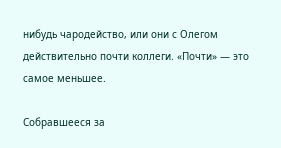нибудь чародейство, или они с Олегом действительно почти коллеги. «Почти» — это самое меньшее.

Собравшееся за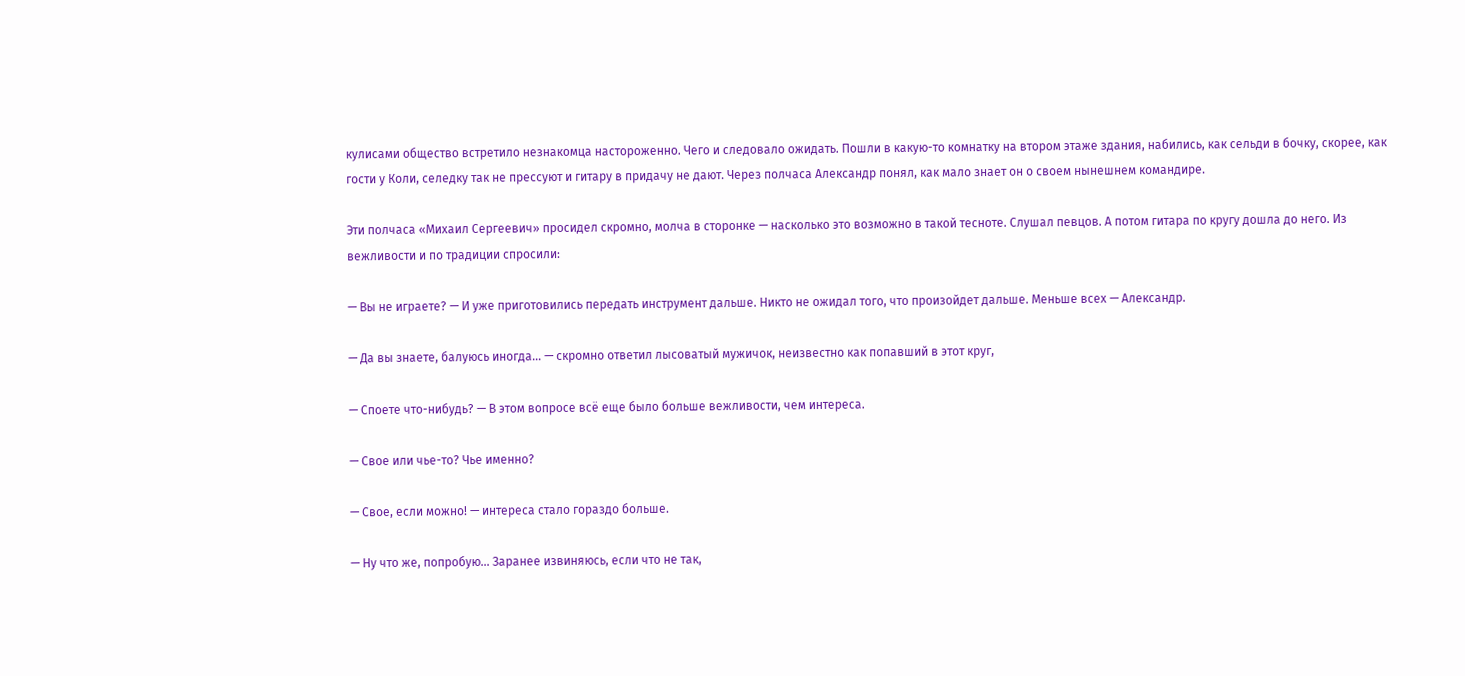кулисами общество встретило незнакомца настороженно. Чего и следовало ожидать. Пошли в какую-то комнатку на втором этаже здания, набились, как сельди в бочку, скорее, как гости у Коли, селедку так не прессуют и гитару в придачу не дают. Через полчаса Александр понял, как мало знает он о своем нынешнем командире.

Эти полчаса «Михаил Сергеевич» просидел скромно, молча в сторонке — насколько это возможно в такой тесноте. Слушал певцов. А потом гитара по кругу дошла до него. Из вежливости и по традиции спросили:

— Вы не играете? — И уже приготовились передать инструмент дальше. Никто не ожидал того, что произойдет дальше. Меньше всех — Александр.

— Да вы знаете, балуюсь иногда… — скромно ответил лысоватый мужичок, неизвестно как попавший в этот круг,

— Споете что-нибудь? — В этом вопросе всё еще было больше вежливости, чем интереса.

— Свое или чье-то? Чье именно?

— Свое, если можно! — интереса стало гораздо больше.

— Ну что же, попробую… Заранее извиняюсь, если что не так,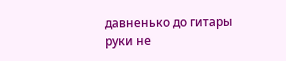давненько до гитары руки не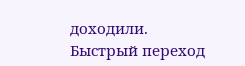доходили.
Быстрый переход